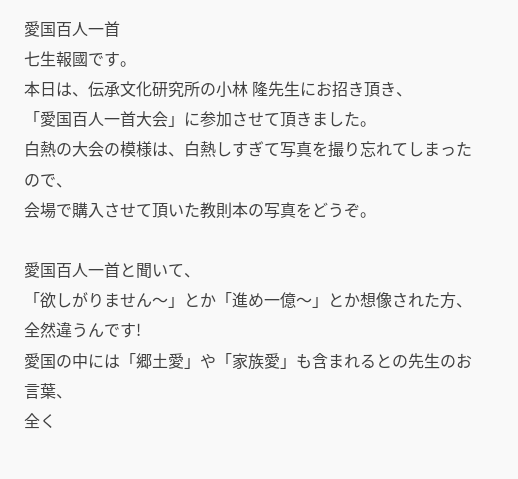愛国百人一首
七生報國です。
本日は、伝承文化研究所の小林 隆先生にお招き頂き、
「愛国百人一首大会」に参加させて頂きました。
白熱の大会の模様は、白熱しすぎて写真を撮り忘れてしまったので、
会場で購入させて頂いた教則本の写真をどうぞ。

愛国百人一首と聞いて、
「欲しがりません〜」とか「進め一億〜」とか想像された方、
全然違うんです!
愛国の中には「郷土愛」や「家族愛」も含まれるとの先生のお言葉、
全く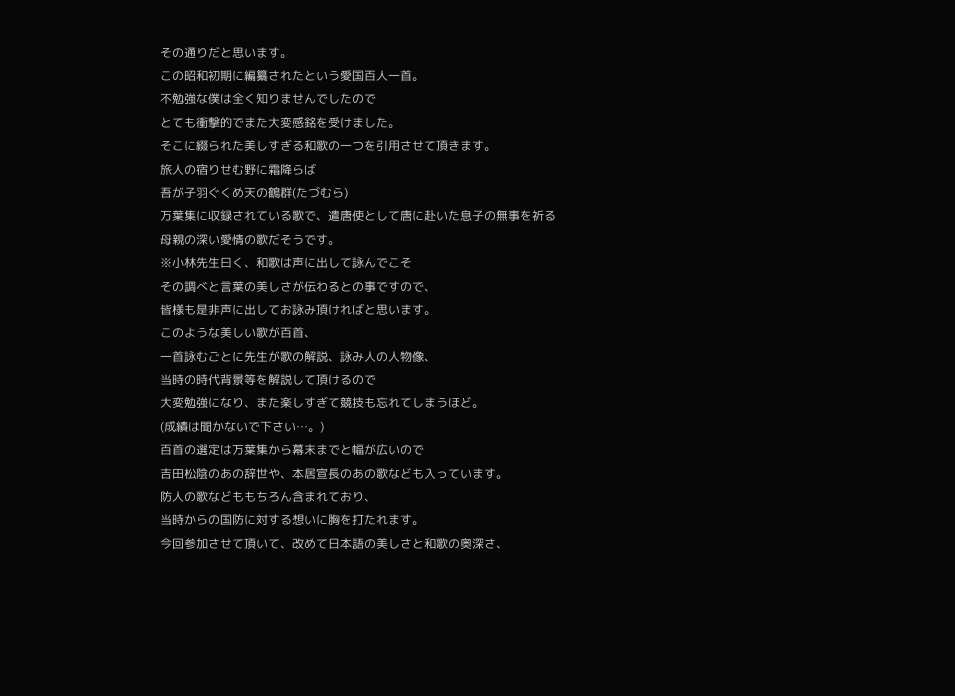その通りだと思います。
この昭和初期に編纂されたという愛国百人一首。
不勉強な僕は全く知りませんでしたので
とても衝撃的でまた大変感銘を受けました。
そこに綴られた美しすぎる和歌の一つを引用させて頂きます。
旅人の宿りせむ野に霜降らば
吾が子羽ぐくめ天の鶴群(たづむら)
万葉集に収録されている歌で、遣唐使として唐に赴いた息子の無事を祈る
母親の深い愛情の歌だそうです。
※小林先生曰く、和歌は声に出して詠んでこそ
その調べと言葉の美しさが伝わるとの事ですので、
皆様も是非声に出してお詠み頂ければと思います。
このような美しい歌が百首、
一首詠むごとに先生が歌の解説、詠み人の人物像、
当時の時代背景等を解説して頂けるので
大変勉強になり、また楽しすぎて競技も忘れてしまうほど。
(成績は聞かないで下さい…。)
百首の選定は万葉集から幕末までと幅が広いので
吉田松陰のあの辞世や、本居宣長のあの歌なども入っています。
防人の歌などももちろん含まれており、
当時からの国防に対する想いに胸を打たれます。
今回参加させて頂いて、改めて日本語の美しさと和歌の奥深さ、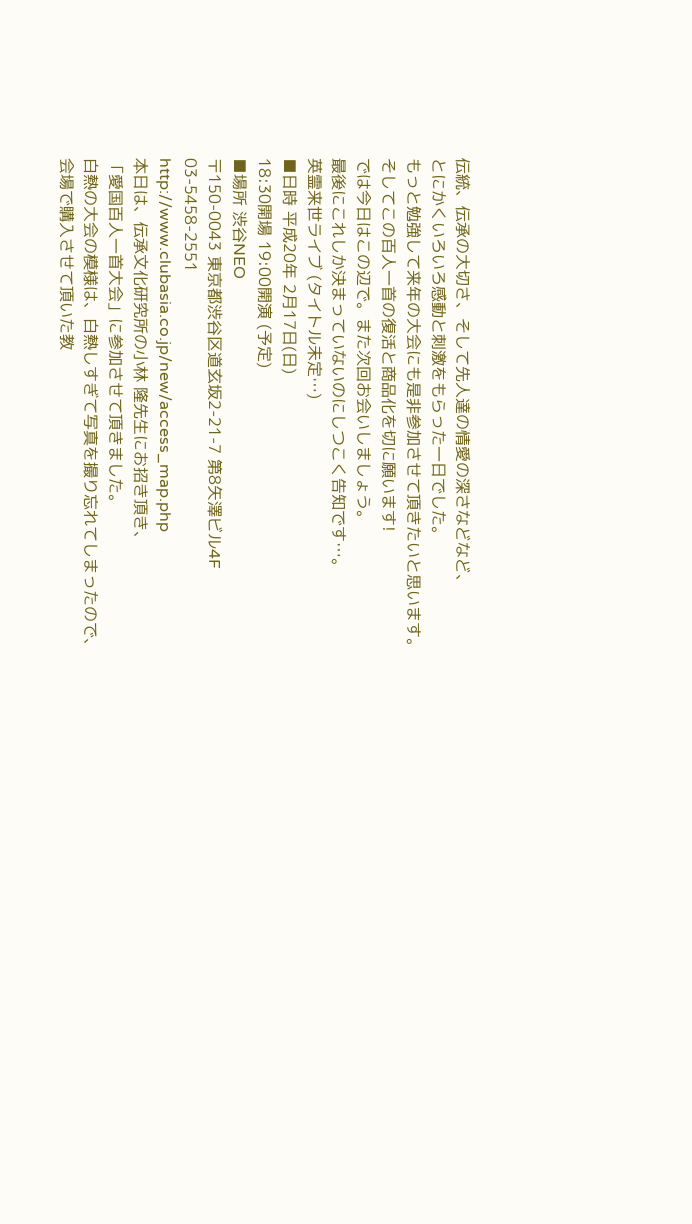伝統、伝承の大切さ、そして先人達の情愛の深さなどなど、
とにかくいろいろ感動と刺激をもらった一日でした。
もっと勉強して来年の大会にも是非参加させて頂きたいと思います。
そしてこの百人一首の復活と商品化を切に願います!
では今日はこの辺で。また次回お会いしましょう。
最後にこれしか決まっていないのにしつこく告知です…。
英霊来世ライブ (タイトル未定…)
■日時 平成20年 2月17日(日)
18:30開場 19:00開演 (予定)
■場所 渋谷NEO
〒150-0043 東京都渋谷区道玄坂2-21-7 第8矢澤ビル4F
03-5458-2551
http://www.clubasia.co.jp/new/access_map.php
本日は、伝承文化研究所の小林 隆先生にお招き頂き、
「愛国百人一首大会」に参加させて頂きました。
白熱の大会の模様は、白熱しすぎて写真を撮り忘れてしまったので、
会場で購入させて頂いた教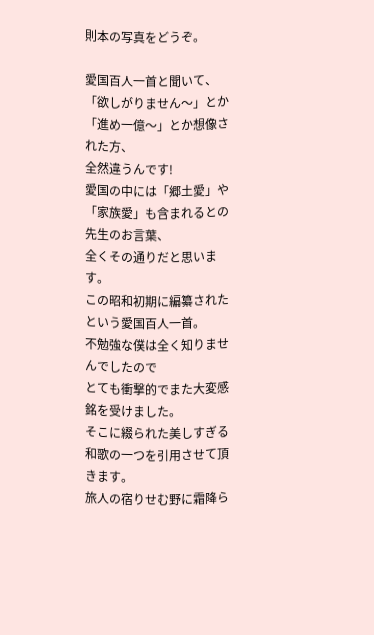則本の写真をどうぞ。

愛国百人一首と聞いて、
「欲しがりません〜」とか「進め一億〜」とか想像された方、
全然違うんです!
愛国の中には「郷土愛」や「家族愛」も含まれるとの先生のお言葉、
全くその通りだと思います。
この昭和初期に編纂されたという愛国百人一首。
不勉強な僕は全く知りませんでしたので
とても衝撃的でまた大変感銘を受けました。
そこに綴られた美しすぎる和歌の一つを引用させて頂きます。
旅人の宿りせむ野に霜降ら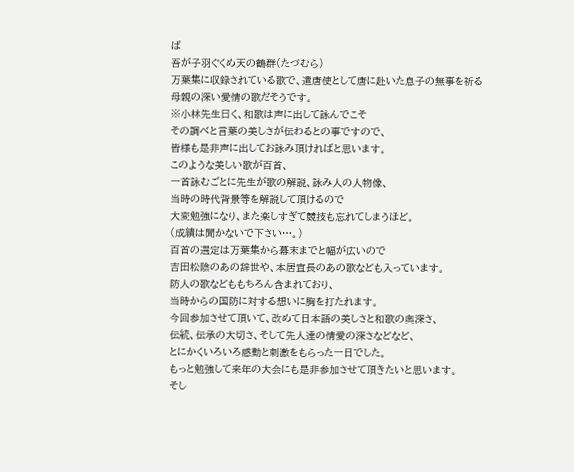ば
吾が子羽ぐくめ天の鶴群(たづむら)
万葉集に収録されている歌で、遣唐使として唐に赴いた息子の無事を祈る
母親の深い愛情の歌だそうです。
※小林先生曰く、和歌は声に出して詠んでこそ
その調べと言葉の美しさが伝わるとの事ですので、
皆様も是非声に出してお詠み頂ければと思います。
このような美しい歌が百首、
一首詠むごとに先生が歌の解説、詠み人の人物像、
当時の時代背景等を解説して頂けるので
大変勉強になり、また楽しすぎて競技も忘れてしまうほど。
(成績は聞かないで下さい…。)
百首の選定は万葉集から幕末までと幅が広いので
吉田松陰のあの辞世や、本居宣長のあの歌なども入っています。
防人の歌などももちろん含まれており、
当時からの国防に対する想いに胸を打たれます。
今回参加させて頂いて、改めて日本語の美しさと和歌の奥深さ、
伝統、伝承の大切さ、そして先人達の情愛の深さなどなど、
とにかくいろいろ感動と刺激をもらった一日でした。
もっと勉強して来年の大会にも是非参加させて頂きたいと思います。
そし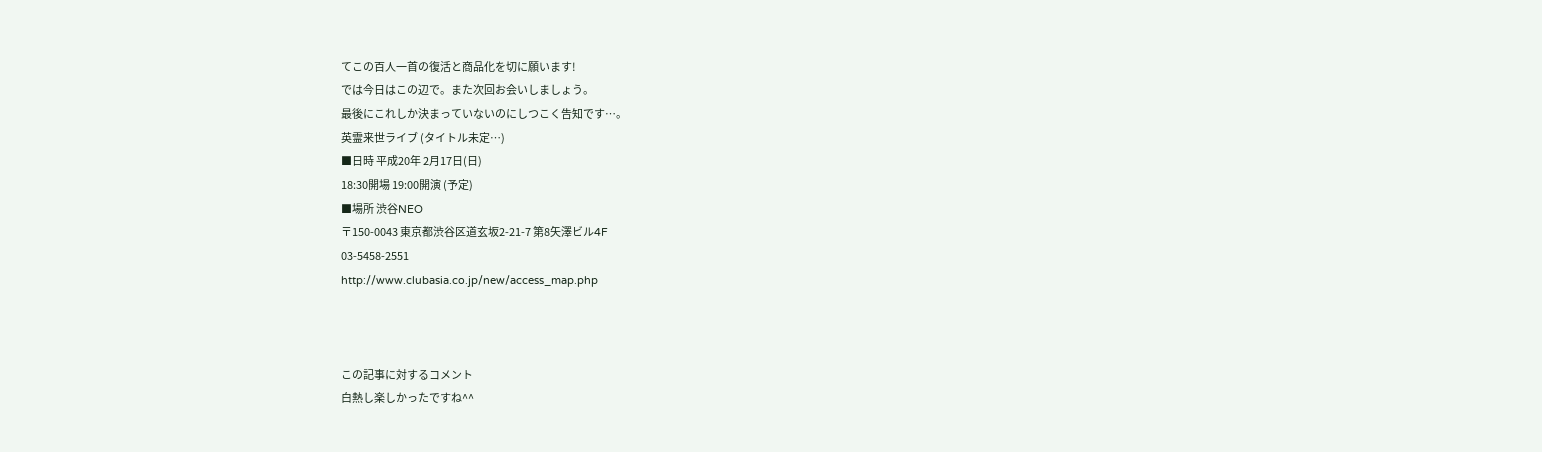てこの百人一首の復活と商品化を切に願います!
では今日はこの辺で。また次回お会いしましょう。
最後にこれしか決まっていないのにしつこく告知です…。
英霊来世ライブ (タイトル未定…)
■日時 平成20年 2月17日(日)
18:30開場 19:00開演 (予定)
■場所 渋谷NEO
〒150-0043 東京都渋谷区道玄坂2-21-7 第8矢澤ビル4F
03-5458-2551
http://www.clubasia.co.jp/new/access_map.php



この記事に対するコメント
白熱し楽しかったですね^^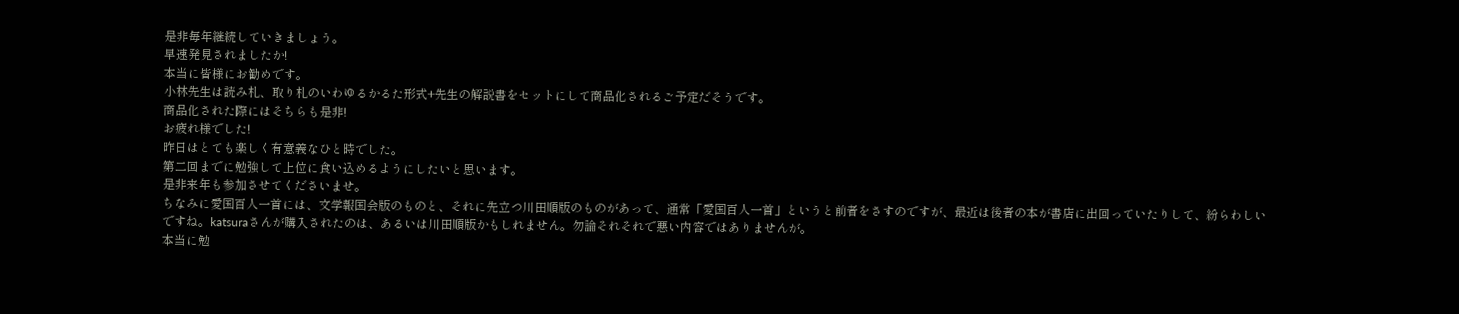是非毎年継続していきましょう。
早速発見されましたか!
本当に皆様にお勧めです。
小林先生は読み札、取り札のいわゆるかるた形式+先生の解説書をセットにして商品化されるご予定だそうです。
商品化された際にはそちらも是非!
お疲れ様でした!
昨日はとても楽しく有意義なひと時でした。
第二回までに勉強して上位に食い込めるようにしたいと思います。
是非来年も参加させてくださいませ。
ちなみに愛国百人一首には、文学報国会版のものと、それに先立つ川田順版のものがあって、通常「愛国百人一首」というと前者をさすのですが、最近は後者の本が書店に出回っていたりして、紛らわしいですね。katsuraさんが購入されたのは、あるいは川田順版かもしれません。勿論それそれで悪い内容ではありませんが。
本当に勉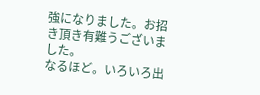強になりました。お招き頂き有難うございました。
なるほど。いろいろ出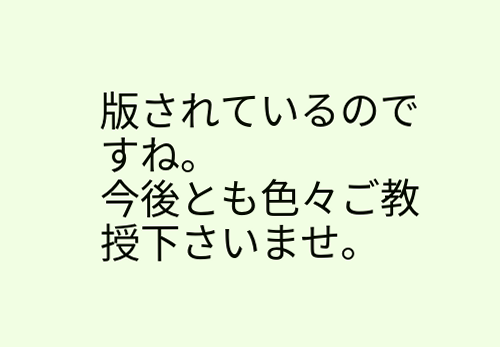版されているのですね。
今後とも色々ご教授下さいませ。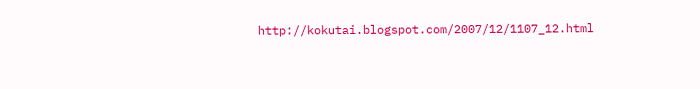http://kokutai.blogspot.com/2007/12/1107_12.html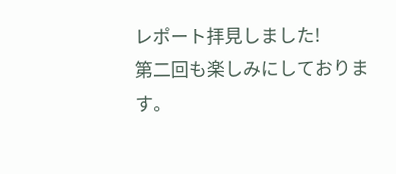レポート拝見しました!
第二回も楽しみにしております。